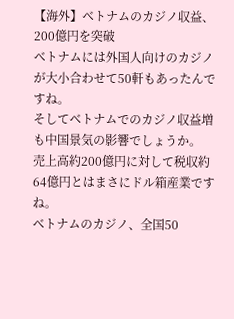【海外】ベトナムのカジノ収益、200億円を突破
ベトナムには外国人向けのカジノが大小合わせて50軒もあったんですね。
そしてベトナムでのカジノ収益増も中国景気の影響でしょうか。
売上高約200億円に対して税収約64億円とはまさにドル箱産業ですね。
ベトナムのカジノ、全国50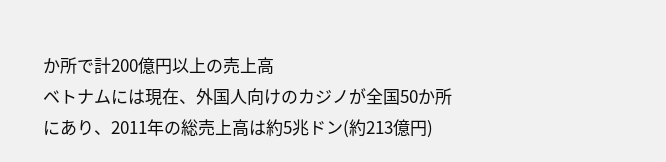か所で計200億円以上の売上高
ベトナムには現在、外国人向けのカジノが全国50か所にあり、2011年の総売上高は約5兆ドン(約213億円)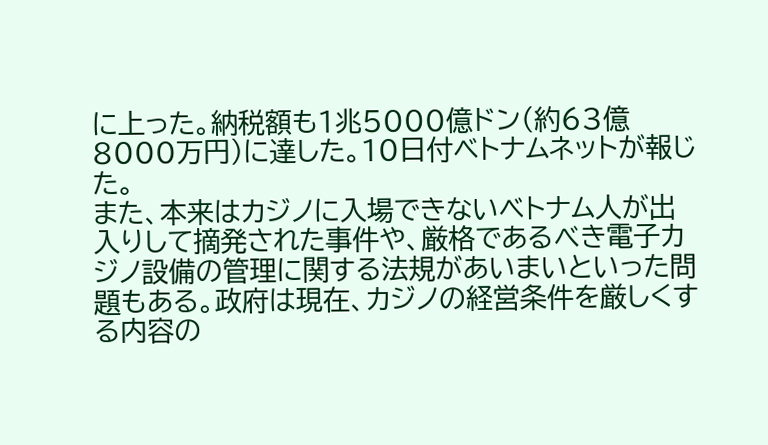に上った。納税額も1兆5000億ドン(約63億8000万円)に達した。10日付ベトナムネットが報じた。
また、本来はカジノに入場できないベトナム人が出入りして摘発された事件や、厳格であるべき電子カジノ設備の管理に関する法規があいまいといった問題もある。政府は現在、カジノの経営条件を厳しくする内容の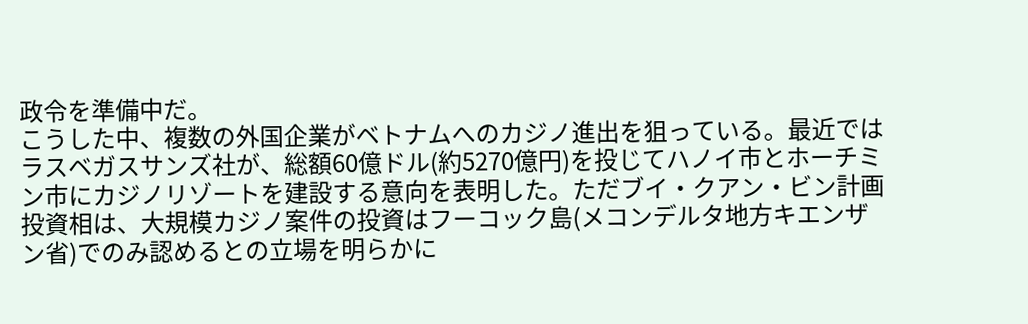政令を準備中だ。
こうした中、複数の外国企業がベトナムへのカジノ進出を狙っている。最近ではラスベガスサンズ社が、総額60億ドル(約5270億円)を投じてハノイ市とホーチミン市にカジノリゾートを建設する意向を表明した。ただブイ・クアン・ビン計画投資相は、大規模カジノ案件の投資はフーコック島(メコンデルタ地方キエンザン省)でのみ認めるとの立場を明らかに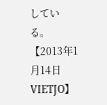している。
【2013年1月14日 VIETJO】